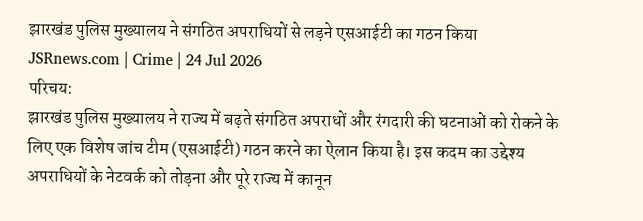झारखंड पुलिस मुख्यालय ने संगठित अपराधियों से लड़ने एसआईटी का गठन किया
JSRnews.com | Crime | 24 Jul 2026
परिचय:
झारखंड पुलिस मुख्यालय ने राज्य में बढ़ते संगठित अपराधों और रंगदारी की घटनाओं को रोकने के लिए एक विशेष जांच टीम (एसआईटी) गठन करने का ऐलान किया है। इस कदम का उद्देश्य अपराधियों के नेटवर्क को तोड़ना और पूरे राज्य में कानून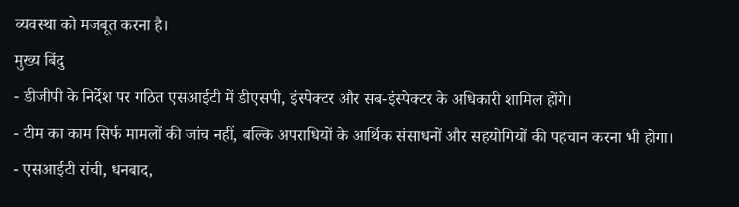व्यवस्था को मजबूत करना है।
मुख्य बिंदु
- डीजीपी के निर्देश पर गठित एसआईटी में डीएसपी, इंस्पेक्टर और सब-इंस्पेक्टर के अधिकारी शामिल होंगे।
- टीम का काम सिर्फ मामलों की जांच नहीं, बल्कि अपराधियों के आर्थिक संसाधनों और सहयोगियों की पहचान करना भी होगा।
- एसआईटी रांची, धनबाद,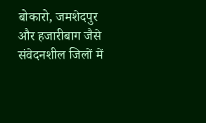बोकारो, जमशेदपुर और हजारीबाग जैसे संवेदनशील जिलों में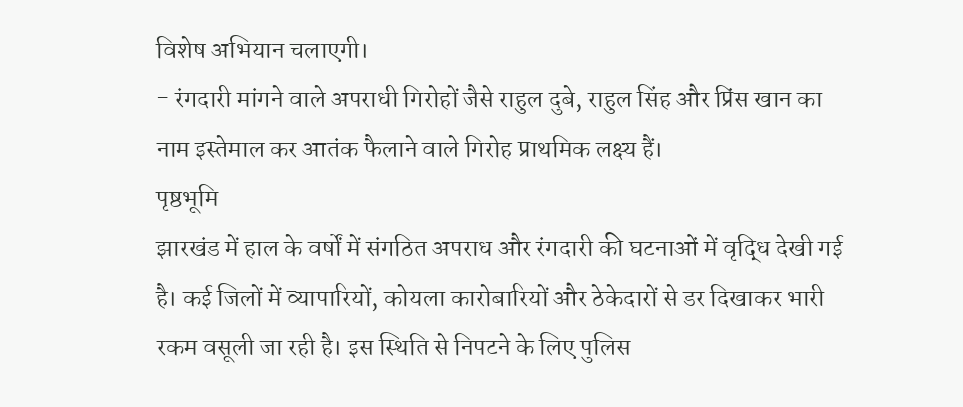विशेष अभियान चलाएगी।
- रंगदारी मांगने वाले अपराधी गिरोहों जैसे राहुल दुबे, राहुल सिंह और प्रिंस खान का नाम इस्तेमाल कर आतंक फैलाने वाले गिरोह प्राथमिक लक्ष्य हैं।
पृष्ठभूमि
झारखंड में हाल के वर्षों में संगठित अपराध और रंगदारी की घटनाओं में वृद्धि देखी गई है। कई जिलों में व्यापारियों, कोयला कारोबारियों और ठेकेदारों से डर दिखाकर भारी रकम वसूली जा रही है। इस स्थिति से निपटने के लिए पुलिस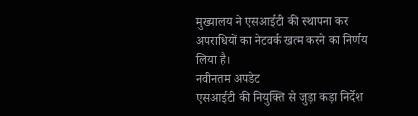मुख्यालय ने एसआईटी की स्थापना कर अपराधियों का नेटवर्क खत्म करने का निर्णय लिया है।
नवीनतम अपडेट
एसआईटी की नियुक्ति से जुड़ा कड़ा निर्देश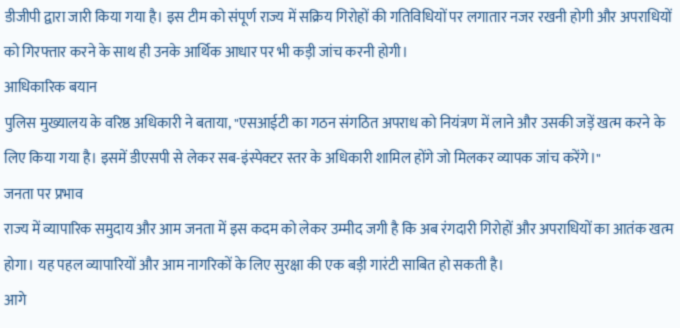डीजीपी द्वारा जारी किया गया है। इस टीम को संपूर्ण राज्य में सक्रिय गिरोहों की गतिविधियों पर लगातार नजर रखनी होगी और अपराधियों को गिरफ्तार करने के साथ ही उनके आर्थिक आधार पर भी कड़ी जांच करनी होगी।
आधिकारिक बयान
पुलिस मुख्यालय के वरिष्ठ अधिकारी ने बताया, "एसआईटी का गठन संगठित अपराध को नियंत्रण में लाने और उसकी जड़ें खत्म करने के लिए किया गया है। इसमें डीएसपी से लेकर सब-इंस्पेक्टर स्तर के अधिकारी शामिल होंगे जो मिलकर व्यापक जांच करेंगे।"
जनता पर प्रभाव
राज्य में व्यापारिक समुदाय और आम जनता में इस कदम को लेकर उम्मीद जगी है कि अब रंगदारी गिरोहों और अपराधियों का आतंक खत्म होगा। यह पहल व्यापारियों और आम नागरिकों के लिए सुरक्षा की एक बड़ी गारंटी साबित हो सकती है।
आगे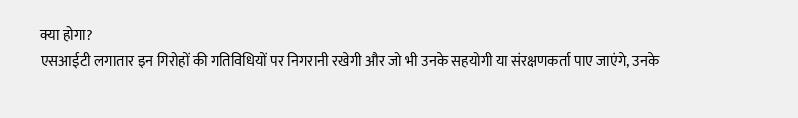क्या होगा?
एसआईटी लगातार इन गिरोहों की गतिविधियों पर निगरानी रखेगी और जो भी उनके सहयोगी या संरक्षणकर्ता पाए जाएंगे, उनके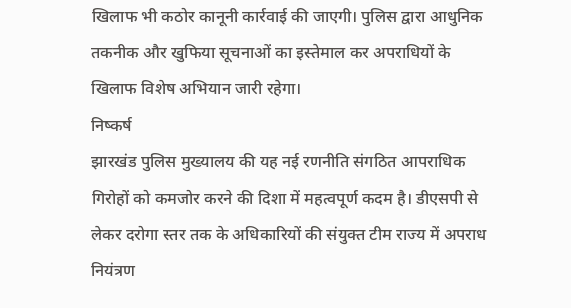खिलाफ भी कठोर कानूनी कार्रवाई की जाएगी। पुलिस द्वारा आधुनिक तकनीक और खुफिया सूचनाओं का इस्तेमाल कर अपराधियों के खिलाफ विशेष अभियान जारी रहेगा।
निष्कर्ष
झारखंड पुलिस मुख्यालय की यह नई रणनीति संगठित आपराधिक गिरोहों को कमजोर करने की दिशा में महत्वपूर्ण कदम है। डीएसपी से लेकर दरोगा स्तर तक के अधिकारियों की संयुक्त टीम राज्य में अपराध नियंत्रण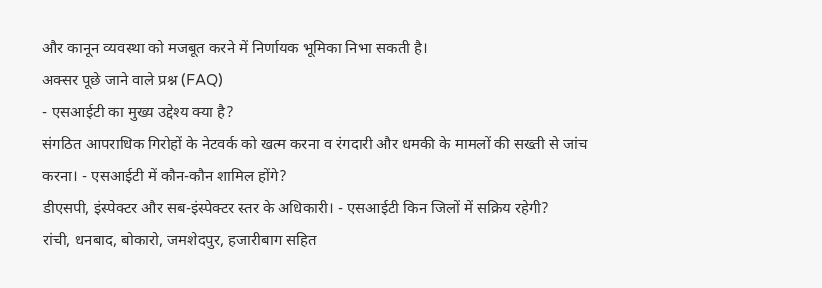और कानून व्यवस्था को मजबूत करने में निर्णायक भूमिका निभा सकती है।
अक्सर पूछे जाने वाले प्रश्न (FAQ)
- एसआईटी का मुख्य उद्देश्य क्या है?
संगठित आपराधिक गिरोहों के नेटवर्क को खत्म करना व रंगदारी और धमकी के मामलों की सख्ती से जांच करना। - एसआईटी में कौन-कौन शामिल होंगे?
डीएसपी, इंस्पेक्टर और सब-इंस्पेक्टर स्तर के अधिकारी। - एसआईटी किन जिलों में सक्रिय रहेगी?
रांची, धनबाद, बोकारो, जमशेदपुर, हजारीबाग सहित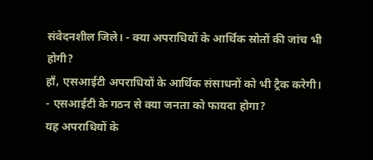संवेदनशील जिले। - क्या अपराधियों के आर्थिक स्रोतों की जांच भी होगी?
हाँ, एसआईटी अपराधियों के आर्थिक संसाधनों को भी ट्रैक करेगी। - एसआईटी के गठन से क्या जनता को फायदा होगा?
यह अपराधियों के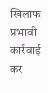खिलाफ प्रभावी कार्रवाई कर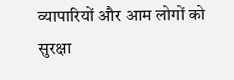व्यापारियों और आम लोगों को सुरक्षा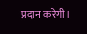प्रदान करेगी।